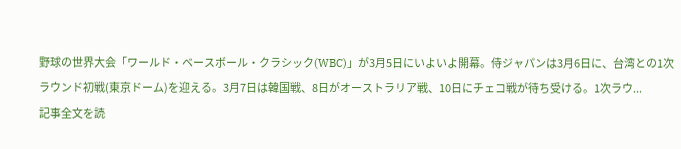野球の世界大会「ワールド・ベースボール・クラシック(WBC)」が3月5日にいよいよ開幕。侍ジャパンは3月6日に、台湾との1次ラウンド初戦(東京ドーム)を迎える。3月7日は韓国戦、8日がオーストラリア戦、10日にチェコ戦が待ち受ける。1次ラウ...
記事全文を読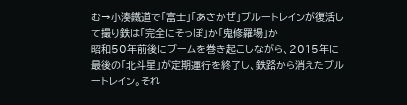む→小湊鐵道で「富士」「あさかぜ」ブルートレインが復活して撮り鉄は「完全にそっぽ」か「鬼修羅場」か
昭和50年前後にブームを巻き起こしながら、2015年に最後の「北斗星」が定期運行を終了し、鉄路から消えたブルートレイン。それ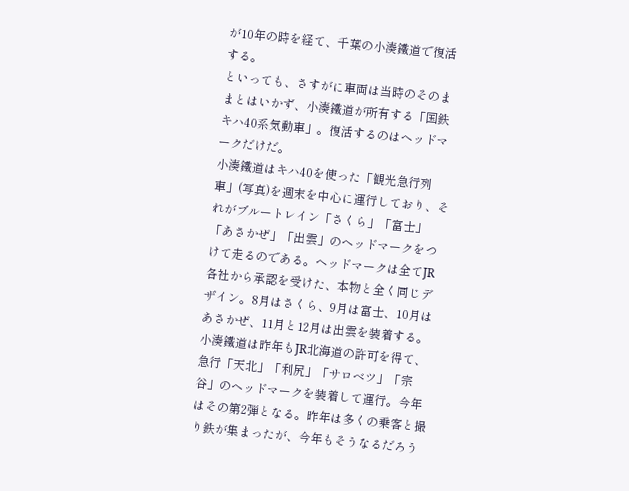が10年の時を経て、千葉の小湊鐵道で復活する。
といっても、さすがに車両は当時のそのままとはいかず、小湊鐵道が所有する「国鉄キハ40系気動車」。復活するのはヘッドマークだけだ。
小湊鐵道はキハ40を使った「観光急行列車」(写真)を週末を中心に運行しており、それがブルートレイン「さくら」「富士」「あさかぜ」「出雲」のヘッドマークをつけて走るのである。ヘッドマークは全てJR各社から承認を受けた、本物と全く同じデザイン。8月はさくら、9月は富士、10月はあさかぜ、11月と12月は出雲を装着する。
小湊鐵道は昨年もJR北海道の許可を得て、急行「天北」「利尻」「サロベツ」「宗谷」のヘッドマークを装着して運行。今年はその第2弾となる。昨年は多くの乗客と撮り鉄が集まったが、今年もそうなるだろう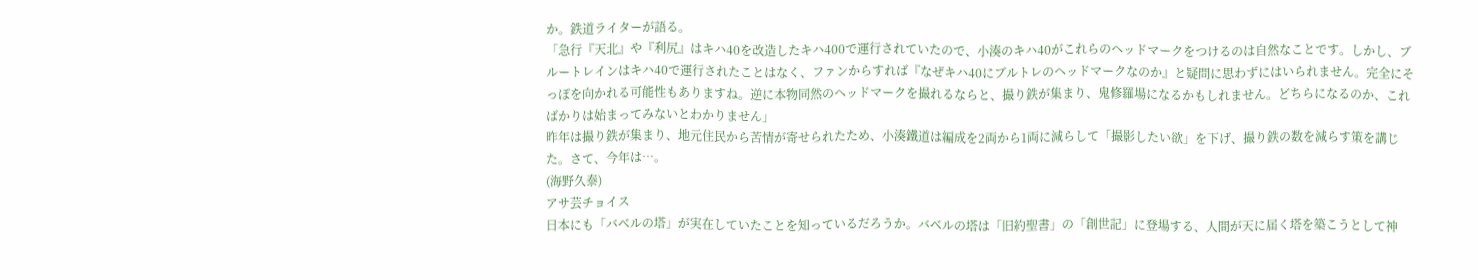か。鉄道ライターが語る。
「急行『天北』や『利尻』はキハ40を改造したキハ400で運行されていたので、小湊のキハ40がこれらのヘッドマークをつけるのは自然なことです。しかし、ブルートレインはキハ40で運行されたことはなく、ファンからすれば『なぜキハ40にブルトレのヘッドマークなのか』と疑問に思わずにはいられません。完全にそっぽを向かれる可能性もありますね。逆に本物同然のヘッドマークを撮れるならと、撮り鉄が集まり、鬼修羅場になるかもしれません。どちらになるのか、こればかりは始まってみないとわかりません」
昨年は撮り鉄が集まり、地元住民から苦情が寄せられたため、小湊鐵道は編成を2両から1両に減らして「撮影したい欲」を下げ、撮り鉄の数を減らす策を講じた。さて、今年は…。
(海野久泰)
アサ芸チョイス
日本にも「バベルの塔」が実在していたことを知っているだろうか。バベルの塔は「旧約聖書」の「創世記」に登場する、人間が天に届く塔を築こうとして神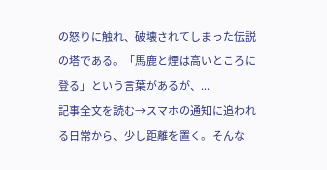の怒りに触れ、破壊されてしまった伝説の塔である。「馬鹿と煙は高いところに登る」という言葉があるが、...
記事全文を読む→スマホの通知に追われる日常から、少し距離を置く。そんな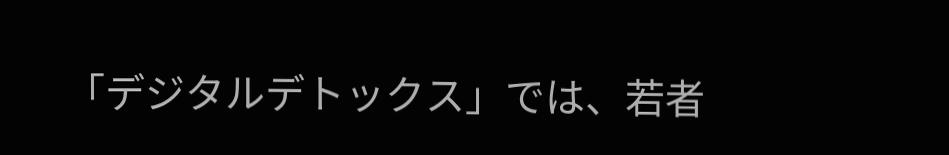「デジタルデトックス」では、若者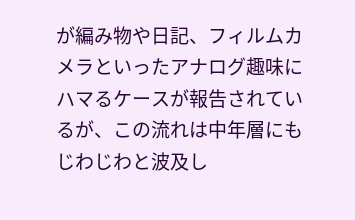が編み物や日記、フィルムカメラといったアナログ趣味にハマるケースが報告されているが、この流れは中年層にもじわじわと波及し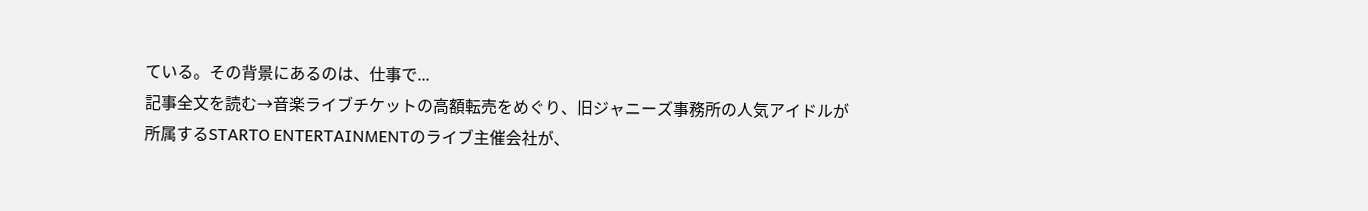ている。その背景にあるのは、仕事で...
記事全文を読む→音楽ライブチケットの高額転売をめぐり、旧ジャニーズ事務所の人気アイドルが所属するSTARTO ENTERTAINMENTのライブ主催会社が、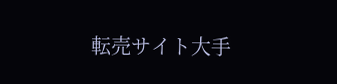転売サイト大手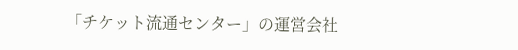「チケット流通センター」の運営会社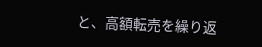と、高額転売を繰り返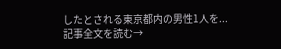したとされる東京都内の男性1人を...
記事全文を読む→